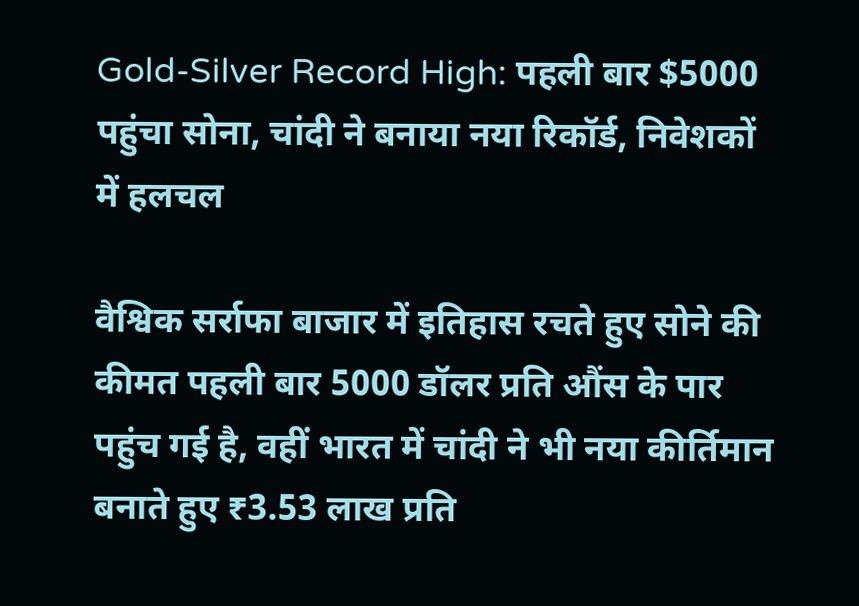Gold-Silver Record High: पहली बार $5000 पहुंचा सोना, चांदी ने बनाया नया रिकॉर्ड, निवेशकों में हलचल

वैश्विक सर्राफा बाजार में इतिहास रचते हुए सोने की कीमत पहली बार 5000 डॉलर प्रति औंस के पार पहुंच गई है, वहीं भारत में चांदी ने भी नया कीर्तिमान बनाते हुए ₹3.53 लाख प्रति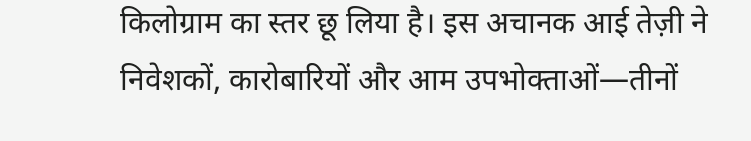किलोग्राम का स्तर छू लिया है। इस अचानक आई तेज़ी ने निवेशकों, कारोबारियों और आम उपभोक्ताओं—तीनों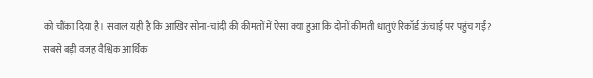को चौंका दिया है। सवाल यही है कि आखिर सोना-चांदी की कीमतों में ऐसा क्या हुआ कि दोनों कीमती धातुएं रिकॉर्ड ऊंचाई पर पहुंच गईं?
सबसे बड़ी वजह वैश्विक आर्थिक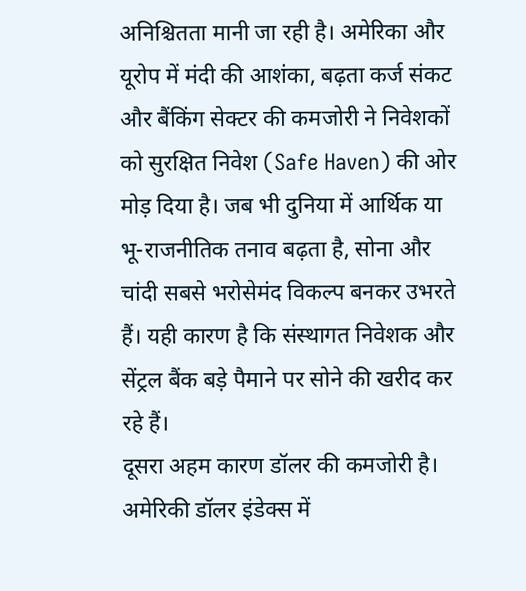अनिश्चितता मानी जा रही है। अमेरिका और यूरोप में मंदी की आशंका, बढ़ता कर्ज संकट और बैंकिंग सेक्टर की कमजोरी ने निवेशकों को सुरक्षित निवेश (Safe Haven) की ओर मोड़ दिया है। जब भी दुनिया में आर्थिक या भू-राजनीतिक तनाव बढ़ता है, सोना और चांदी सबसे भरोसेमंद विकल्प बनकर उभरते हैं। यही कारण है कि संस्थागत निवेशक और सेंट्रल बैंक बड़े पैमाने पर सोने की खरीद कर रहे हैं।
दूसरा अहम कारण डॉलर की कमजोरी है। अमेरिकी डॉलर इंडेक्स में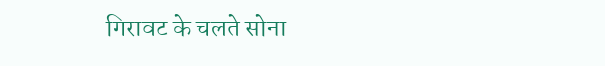गिरावट के चलते सोना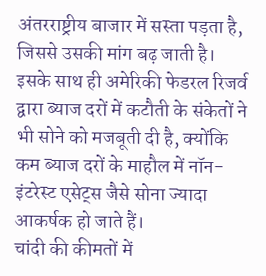अंतरराष्ट्रीय बाजार में सस्ता पड़ता है, जिससे उसकी मांग बढ़ जाती है। इसके साथ ही अमेरिकी फेडरल रिजर्व द्वारा ब्याज दरों में कटौती के संकेतों ने भी सोने को मजबूती दी है, क्योंकि कम ब्याज दरों के माहौल में नॉन-इंटरेस्ट एसेट्स जैसे सोना ज्यादा आकर्षक हो जाते हैं।
चांदी की कीमतों में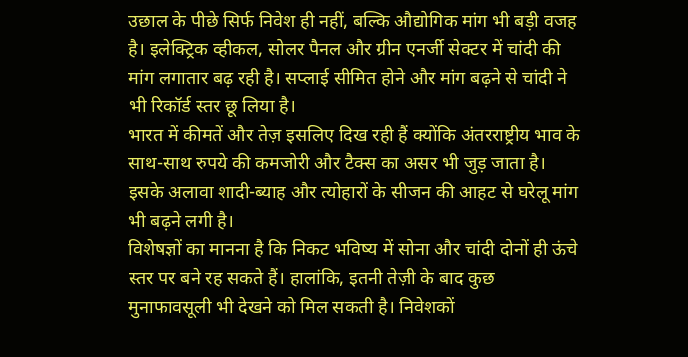उछाल के पीछे सिर्फ निवेश ही नहीं, बल्कि औद्योगिक मांग भी बड़ी वजह है। इलेक्ट्रिक व्हीकल, सोलर पैनल और ग्रीन एनर्जी सेक्टर में चांदी की मांग लगातार बढ़ रही है। सप्लाई सीमित होने और मांग बढ़ने से चांदी ने भी रिकॉर्ड स्तर छू लिया है।
भारत में कीमतें और तेज़ इसलिए दिख रही हैं क्योंकि अंतरराष्ट्रीय भाव के साथ-साथ रुपये की कमजोरी और टैक्स का असर भी जुड़ जाता है। इसके अलावा शादी-ब्याह और त्योहारों के सीजन की आहट से घरेलू मांग भी बढ़ने लगी है।
विशेषज्ञों का मानना है कि निकट भविष्य में सोना और चांदी दोनों ही ऊंचे स्तर पर बने रह सकते हैं। हालांकि, इतनी तेज़ी के बाद कुछ मुनाफावसूली भी देखने को मिल सकती है। निवेशकों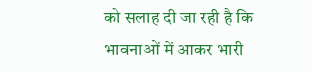को सलाह दी जा रही है कि भावनाओं में आकर भारी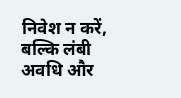निवेश न करें, बल्कि लंबी अवधि और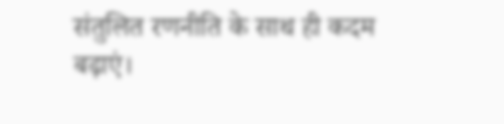संतुलित रणनीति के साथ ही कदम बढ़ाएं।